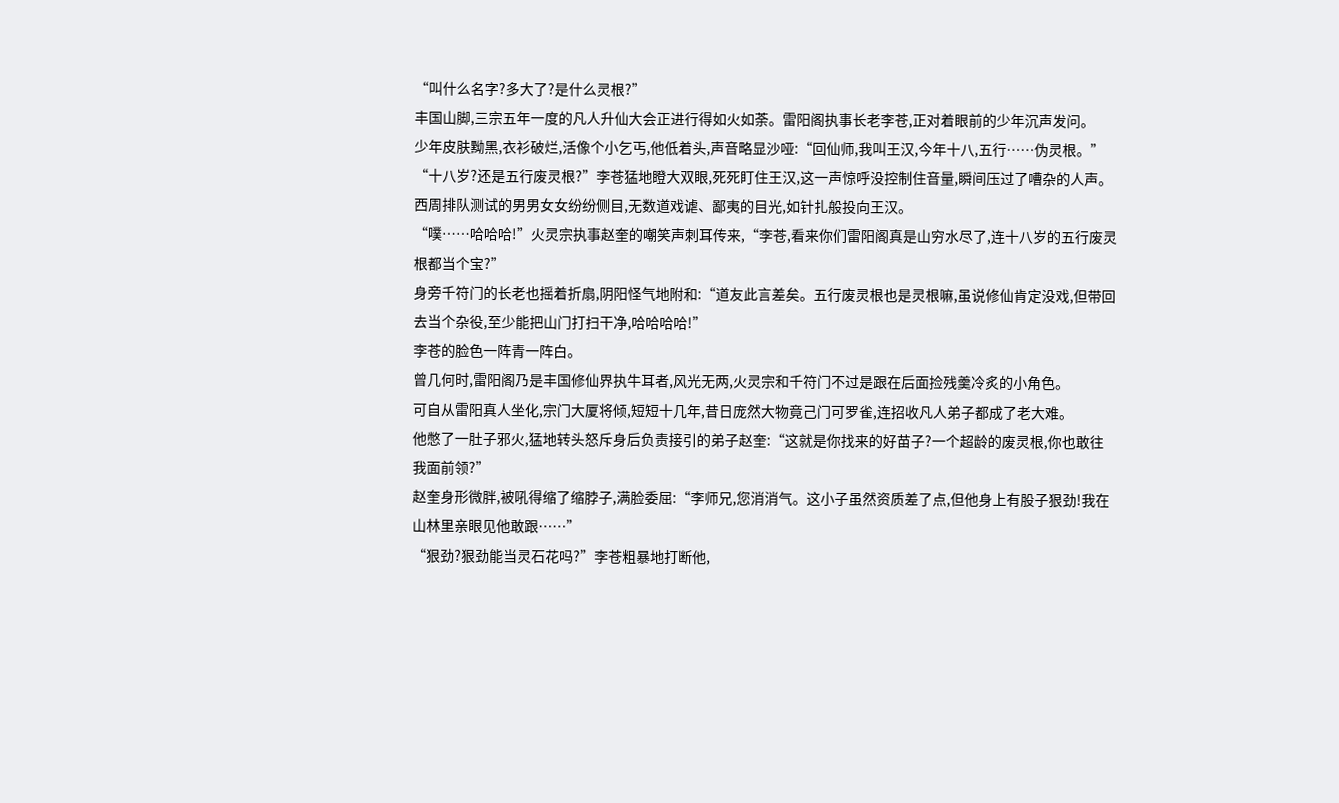“叫什么名字?多大了?是什么灵根?”
丰国山脚,三宗五年一度的凡人升仙大会正进行得如火如荼。雷阳阁执事长老李苍,正对着眼前的少年沉声发问。
少年皮肤黝黑,衣衫破烂,活像个小乞丐,他低着头,声音略显沙哑:“回仙师,我叫王汉,今年十八,五行……伪灵根。”
“十八岁?还是五行废灵根?”李苍猛地瞪大双眼,死死盯住王汉,这一声惊呼没控制住音量,瞬间压过了嘈杂的人声。
西周排队测试的男男女女纷纷侧目,无数道戏谑、鄙夷的目光,如针扎般投向王汉。
“噗……哈哈哈!”火灵宗执事赵奎的嘲笑声刺耳传来,“李苍,看来你们雷阳阁真是山穷水尽了,连十八岁的五行废灵根都当个宝?”
身旁千符门的长老也摇着折扇,阴阳怪气地附和:“道友此言差矣。五行废灵根也是灵根嘛,虽说修仙肯定没戏,但带回去当个杂役,至少能把山门打扫干净,哈哈哈哈!”
李苍的脸色一阵青一阵白。
曾几何时,雷阳阁乃是丰国修仙界执牛耳者,风光无两,火灵宗和千符门不过是跟在后面捡残羹冷炙的小角色。
可自从雷阳真人坐化,宗门大厦将倾,短短十几年,昔日庞然大物竟己门可罗雀,连招收凡人弟子都成了老大难。
他憋了一肚子邪火,猛地转头怒斥身后负责接引的弟子赵奎:“这就是你找来的好苗子?一个超龄的废灵根,你也敢往我面前领?”
赵奎身形微胖,被吼得缩了缩脖子,满脸委屈:“李师兄,您消消气。这小子虽然资质差了点,但他身上有股子狠劲!我在山林里亲眼见他敢跟……”
“狠劲?狠劲能当灵石花吗?”李苍粗暴地打断他,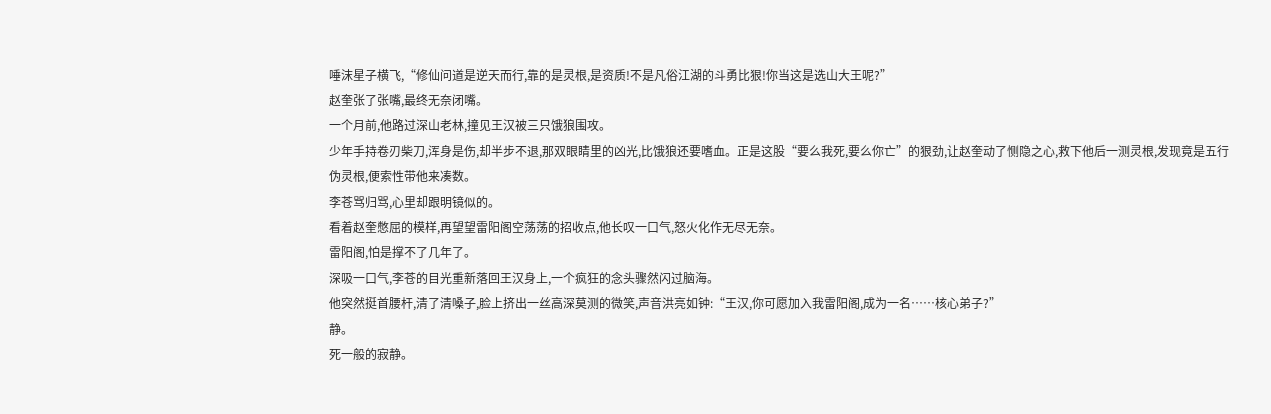唾沫星子横飞,“修仙问道是逆天而行,靠的是灵根,是资质!不是凡俗江湖的斗勇比狠!你当这是选山大王呢?”
赵奎张了张嘴,最终无奈闭嘴。
一个月前,他路过深山老林,撞见王汉被三只饿狼围攻。
少年手持卷刃柴刀,浑身是伤,却半步不退,那双眼睛里的凶光,比饿狼还要嗜血。正是这股“要么我死,要么你亡”的狠劲,让赵奎动了恻隐之心,救下他后一测灵根,发现竟是五行伪灵根,便索性带他来凑数。
李苍骂归骂,心里却跟明镜似的。
看着赵奎憋屈的模样,再望望雷阳阁空荡荡的招收点,他长叹一口气,怒火化作无尽无奈。
雷阳阁,怕是撑不了几年了。
深吸一口气,李苍的目光重新落回王汉身上,一个疯狂的念头骤然闪过脑海。
他突然挺首腰杆,清了清嗓子,脸上挤出一丝高深莫测的微笑,声音洪亮如钟:“王汉,你可愿加入我雷阳阁,成为一名……核心弟子?”
静。
死一般的寂静。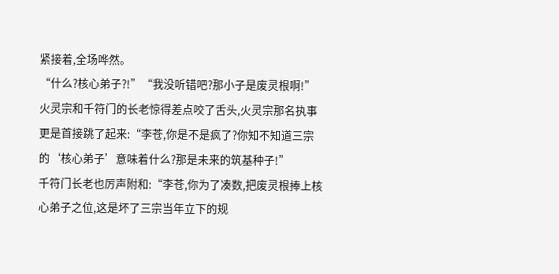紧接着,全场哗然。
“什么?核心弟子?!”“我没听错吧?那小子是废灵根啊!”
火灵宗和千符门的长老惊得差点咬了舌头,火灵宗那名执事更是首接跳了起来:“李苍,你是不是疯了?你知不知道三宗的‘核心弟子’意味着什么?那是未来的筑基种子!”
千符门长老也厉声附和:“李苍,你为了凑数,把废灵根捧上核心弟子之位,这是坏了三宗当年立下的规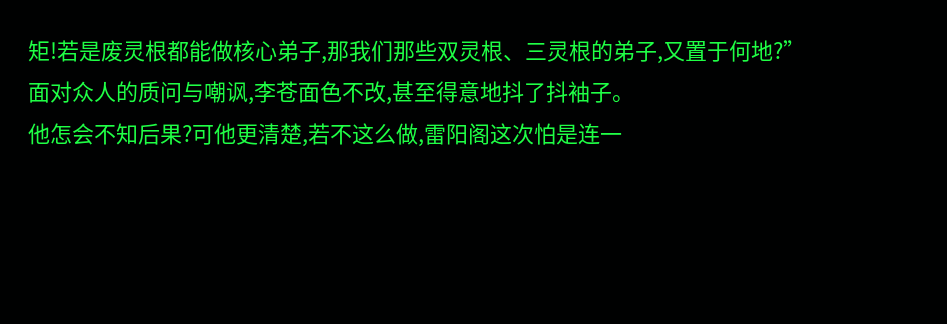矩!若是废灵根都能做核心弟子,那我们那些双灵根、三灵根的弟子,又置于何地?”
面对众人的质问与嘲讽,李苍面色不改,甚至得意地抖了抖袖子。
他怎会不知后果?可他更清楚,若不这么做,雷阳阁这次怕是连一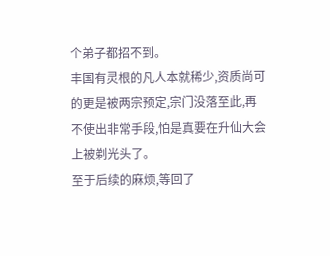个弟子都招不到。
丰国有灵根的凡人本就稀少,资质尚可的更是被两宗预定,宗门没落至此,再不使出非常手段,怕是真要在升仙大会上被剃光头了。
至于后续的麻烦,等回了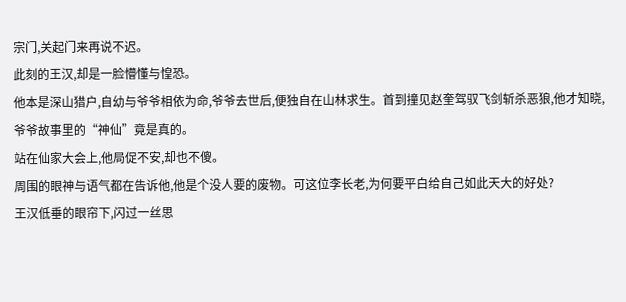宗门,关起门来再说不迟。
此刻的王汉,却是一脸懵懂与惶恐。
他本是深山猎户,自幼与爷爷相依为命,爷爷去世后,便独自在山林求生。首到撞见赵奎驾驭飞剑斩杀恶狼,他才知晓,爷爷故事里的“神仙”竟是真的。
站在仙家大会上,他局促不安,却也不傻。
周围的眼神与语气都在告诉他,他是个没人要的废物。可这位李长老,为何要平白给自己如此天大的好处?
王汉低垂的眼帘下,闪过一丝思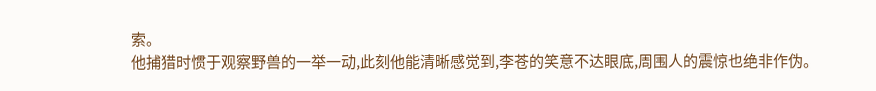索。
他捕猎时惯于观察野兽的一举一动,此刻他能清晰感觉到,李苍的笑意不达眼底,周围人的震惊也绝非作伪。